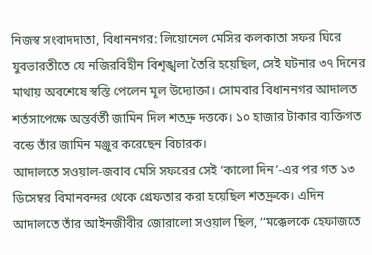নিজস্ব সংবাদদাতা, বিধাননগর: লিয়োনেল মেসির কলকাতা সফর ঘিরে যুবভারতীতে যে নজিরবিহীন বিশৃঙ্খলা তৈরি হয়েছিল, সেই ঘটনার ৩৭ দিনের মাথায় অবশেষে স্বস্তি পেলেন মূল উদ্যোক্তা। সোমবার বিধাননগর আদালত শর্তসাপেক্ষে অন্তর্বর্তী জামিন দিল শতদ্রু দত্তকে। ১০ হাজার টাকার ব্যক্তিগত বন্ডে তাঁর জামিন মঞ্জুর করেছেন বিচারক।
আদালতে সওয়াল-জবাব মেসি সফরের সেই ‘কালো দিন’-এর পর গত ১৩ ডিসেম্বর বিমানবন্দর থেকে গ্রেফতার করা হয়েছিল শতদ্রুকে। এদিন আদালতে তাঁর আইনজীবীর জোরালো সওয়াল ছিল, ‘‘মক্কেলকে হেফাজতে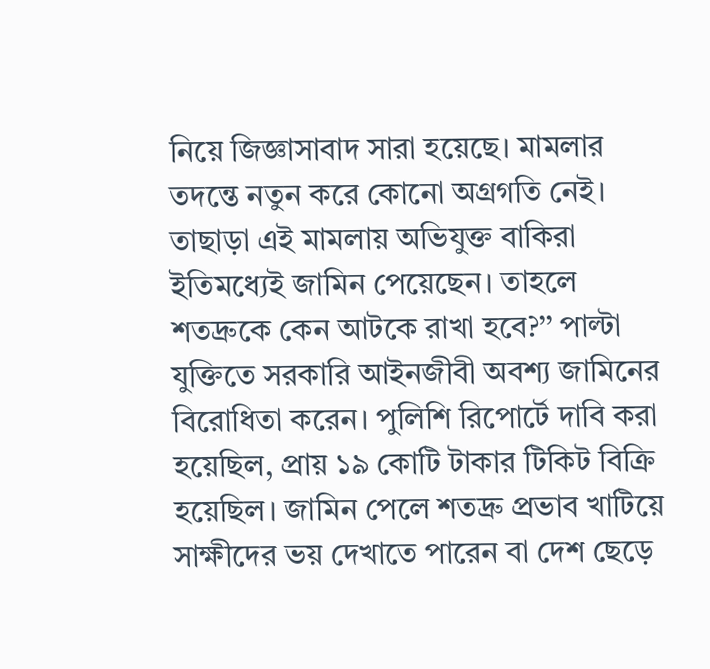নিয়ে জিজ্ঞাসাবাদ সারা হয়েছে। মামলার তদন্তে নতুন করে কোনো অগ্রগতি নেই। তাছাড়া এই মামলায় অভিযুক্ত বাকিরা ইতিমধ্যেই জামিন পেয়েছেন। তাহলে শতদ্রুকে কেন আটকে রাখা হবে?’’ পাল্টা যুক্তিতে সরকারি আইনজীবী অবশ্য জামিনের বিরোধিতা করেন। পুলিশি রিপোর্টে দাবি করা হয়েছিল, প্রায় ১৯ কোটি টাকার টিকিট বিক্রি হয়েছিল। জামিন পেলে শতদ্রু প্রভাব খাটিয়ে সাক্ষীদের ভয় দেখাতে পারেন বা দেশ ছেড়ে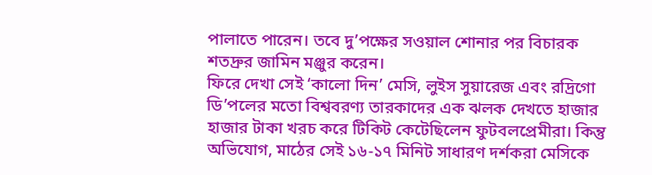পালাতে পারেন। তবে দু’পক্ষের সওয়াল শোনার পর বিচারক শতদ্রুর জামিন মঞ্জুর করেন।
ফিরে দেখা সেই ‘কালো দিন’ মেসি, লুইস সুয়ারেজ এবং রদ্রিগো ডি’পলের মতো বিশ্ববরণ্য তারকাদের এক ঝলক দেখতে হাজার হাজার টাকা খরচ করে টিকিট কেটেছিলেন ফুটবলপ্রেমীরা। কিন্তু অভিযোগ, মাঠের সেই ১৬-১৭ মিনিট সাধারণ দর্শকরা মেসিকে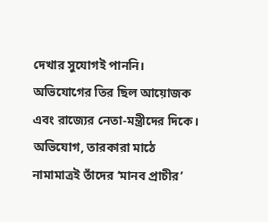দেখার সুযোগই পাননি। অভিযোগের তির ছিল আয়োজক এবং রাজ্যের নেতা-মন্ত্রীদের দিকে। অভিযোগ, তারকারা মাঠে নামামাত্রই তাঁদের ‘মানব প্রাচীর’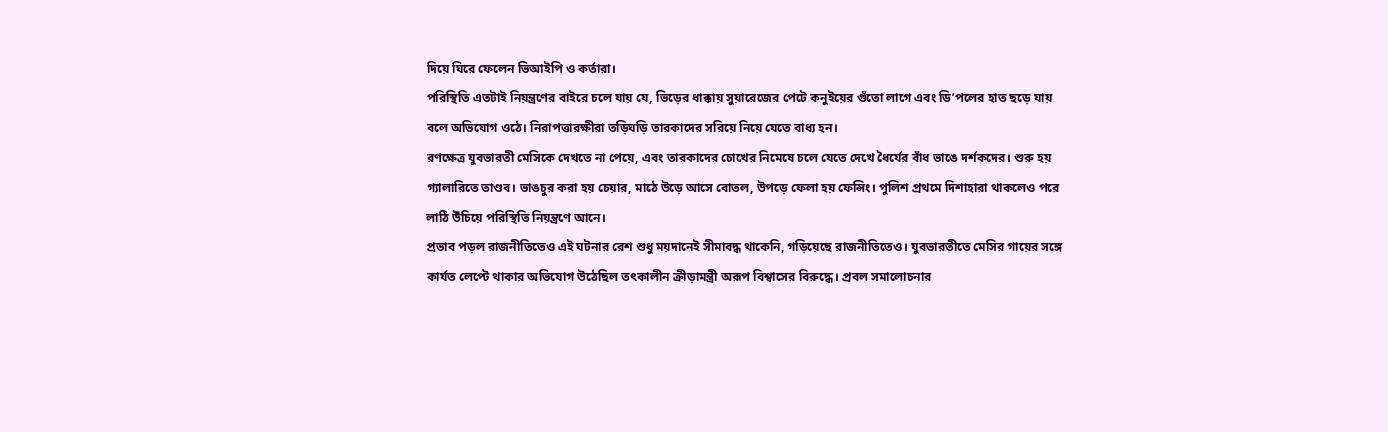দিয়ে ঘিরে ফেলেন ভিআইপি ও কর্তারা।
পরিস্থিতি এতটাই নিয়ন্ত্রণের বাইরে চলে যায় যে, ভিড়ের ধাক্কায় সুয়ারেজের পেটে কনুইয়ের গুঁতো লাগে এবং ডি’পলের হাত ছড়ে যায় বলে অভিযোগ ওঠে। নিরাপত্তারক্ষীরা তড়িঘড়ি তারকাদের সরিয়ে নিয়ে যেতে বাধ্য হন।
রণক্ষেত্র যুবভারতী মেসিকে দেখতে না পেয়ে, এবং তারকাদের চোখের নিমেষে চলে যেতে দেখে ধৈর্যের বাঁধ ভাঙে দর্শকদের। শুরু হয় গ্যালারিতে তাণ্ডব। ভাঙচুর করা হয় চেয়ার, মাঠে উড়ে আসে বোতল, উপড়ে ফেলা হয় ফেন্সিং। পুলিশ প্রথমে দিশাহারা থাকলেও পরে লাঠি উঁচিয়ে পরিস্থিতি নিয়ন্ত্রণে আনে।
প্রভাব পড়ল রাজনীতিতেও এই ঘটনার রেশ শুধু ময়দানেই সীমাবদ্ধ থাকেনি, গড়িয়েছে রাজনীতিতেও। যুবভারতীতে মেসির গায়ের সঙ্গে কার্যত লেপ্টে থাকার অভিযোগ উঠেছিল তৎকালীন ক্রীড়ামন্ত্রী অরূপ বিশ্বাসের বিরুদ্ধে। প্রবল সমালোচনার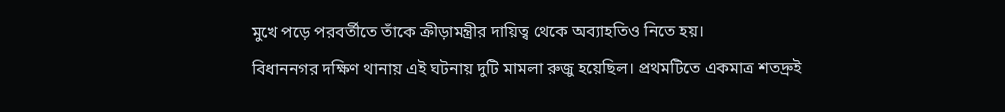মুখে পড়ে পরবর্তীতে তাঁকে ক্রীড়ামন্ত্রীর দায়িত্ব থেকে অব্যাহতিও নিতে হয়।
বিধাননগর দক্ষিণ থানায় এই ঘটনায় দুটি মামলা রুজু হয়েছিল। প্রথমটিতে একমাত্র শতদ্রুই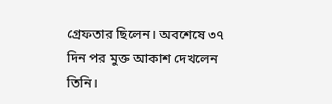গ্রেফতার ছিলেন। অবশেষে ৩৭ দিন পর মুক্ত আকাশ দেখলেন তিনি।